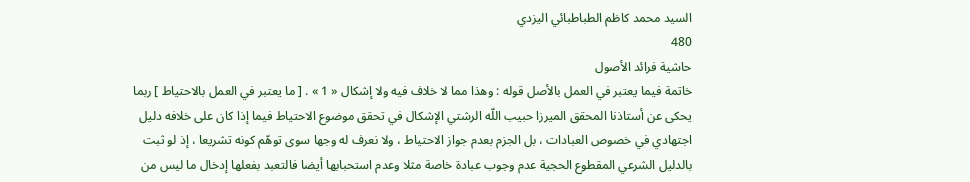السيد محمد كاظم الطباطبائي اليزدي
480
حاشية فرائد الأصول
خاتمة فيما يعتبر في العمل بالأصل قوله : وهذا مما لا خلاف فيه ولا إشكال « 1 » . [ ما يعتبر في العمل بالاحتياط ] ربما يحكى عن أستاذنا المحقق الميرزا حبيب اللّه الرشتي الإشكال في تحقق موضوع الاحتياط فيما إذا كان على خلافه دليل اجتهادي في خصوص العبادات ، بل الجزم بعدم جواز الاحتياط ، ولا نعرف له وجها سوى توهّم كونه تشريعا ، إذ لو ثبت بالدليل الشرعي المقطوع الحجية عدم وجوب عبادة خاصة مثلا وعدم استحبابها أيضا فالتعبد بفعلها إدخال ما ليس من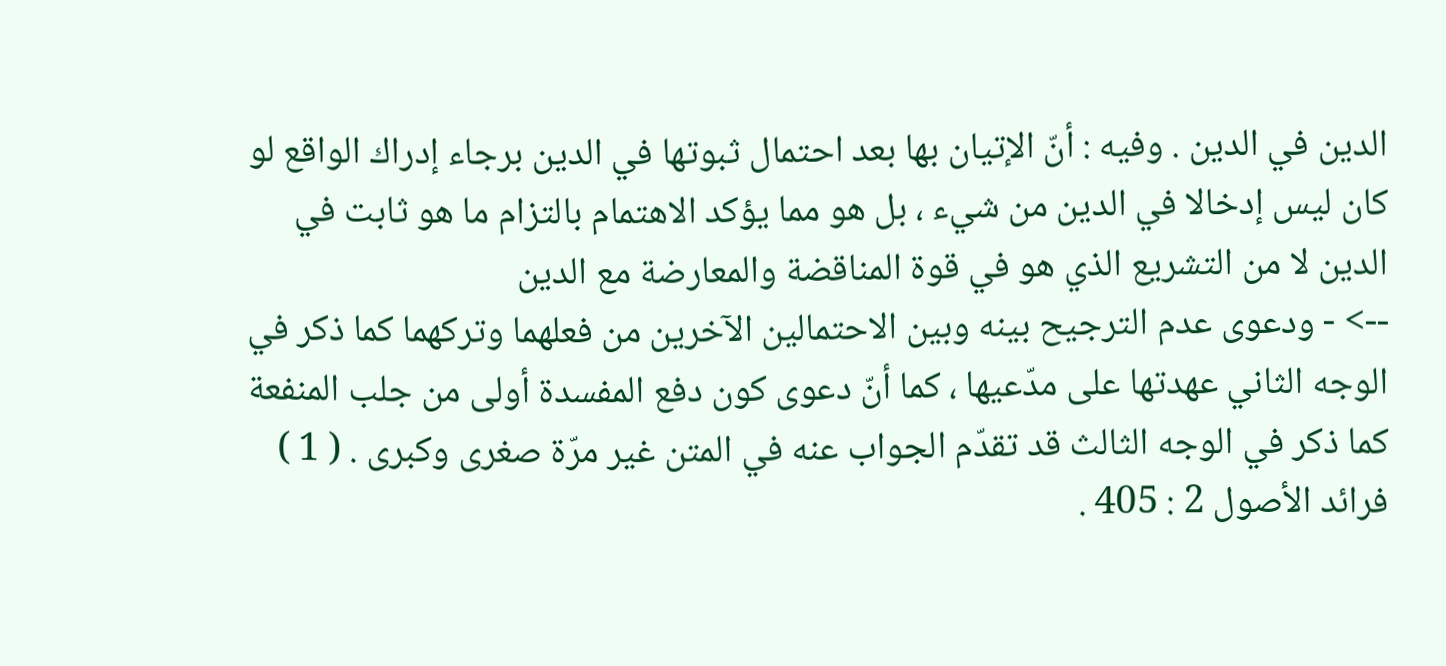الدين في الدين . وفيه : أنّ الإتيان بها بعد احتمال ثبوتها في الدين برجاء إدراك الواقع لو كان ليس إدخالا في الدين من شيء ، بل هو مما يؤكد الاهتمام بالتزام ما هو ثابت في الدين لا من التشريع الذي هو في قوة المناقضة والمعارضة مع الدين
--> - ودعوى عدم الترجيح بينه وبين الاحتمالين الآخرين من فعلهما وتركهما كما ذكر في الوجه الثاني عهدتها على مدّعيها ، كما أنّ دعوى كون دفع المفسدة أولى من جلب المنفعة كما ذكر في الوجه الثالث قد تقدّم الجواب عنه في المتن غير مرّة صغرى وكبرى . ( 1 ) فرائد الأصول 2 : 405 .